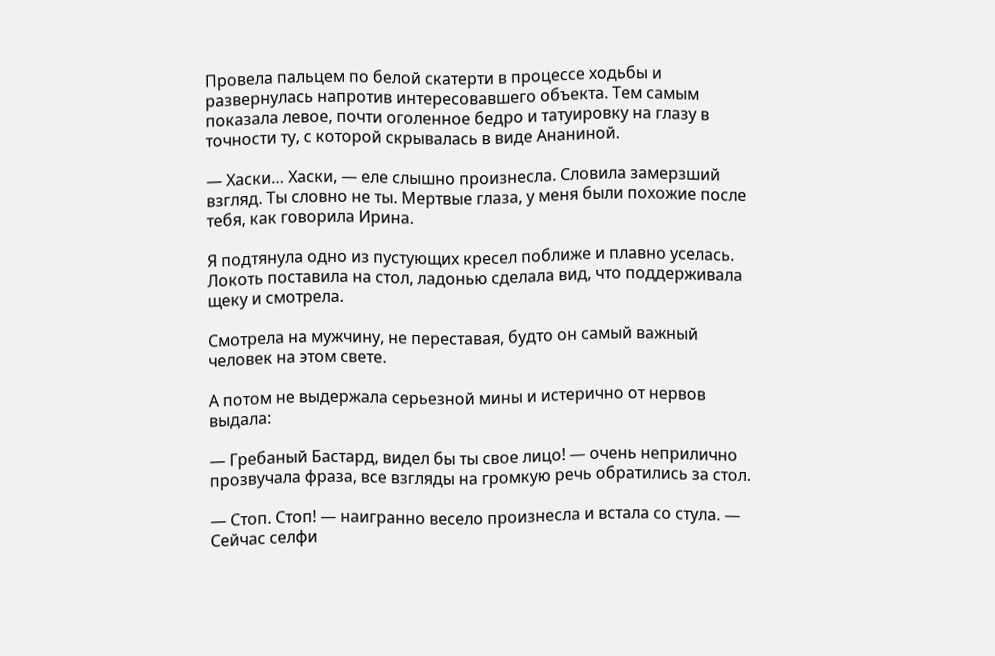Провела пальцем по белой скатерти в процессе ходьбы и развернулась напротив интересовавшего объекта. Тем самым показала левое, почти оголенное бедро и татуировку на глазу в точности ту, с которой скрывалась в виде Ананиной.

— Хаски… Хаски, — еле слышно произнесла. Словила замерзший взгляд. Ты словно не ты. Мертвые глаза, у меня были похожие после тебя, как говорила Ирина.

Я подтянула одно из пустующих кресел поближе и плавно уселась. Локоть поставила на стол, ладонью сделала вид, что поддерживала щеку и смотрела.

Смотрела на мужчину, не переставая, будто он самый важный человек на этом свете.

А потом не выдержала серьезной мины и истерично от нервов выдала:

— Гребаный Бастард, видел бы ты свое лицо! — очень неприлично прозвучала фраза, все взгляды на громкую речь обратились за стол.

— Стоп. Стоп! — наигранно весело произнесла и встала со стула. — Сейчас селфи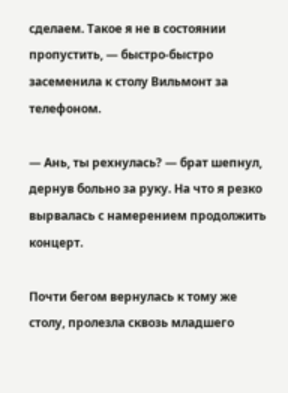сделаем. Такое я не в состоянии пропустить, — быстро-быстро засеменила к столу Вильмонт за телефоном.

— Ань, ты рехнулась? — брат шепнул, дернув больно за руку. На что я резко вырвалась с намерением продолжить концерт.

Почти бегом вернулась к тому же столу, пролезла сквозь младшего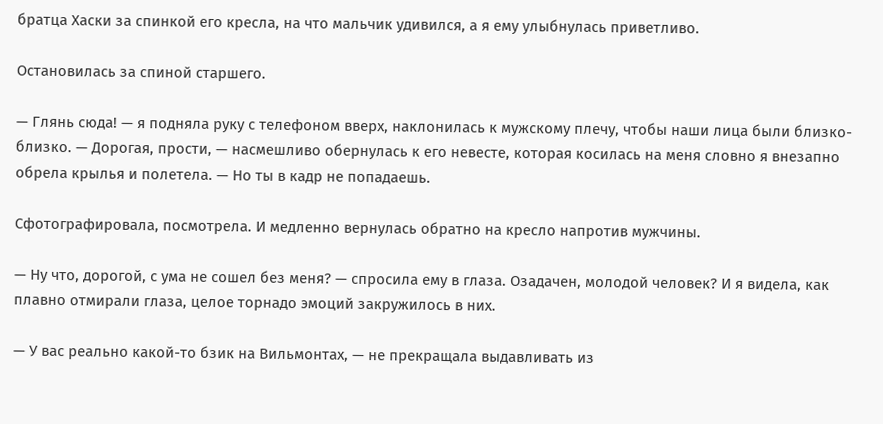братца Хаски за спинкой его кресла, на что мальчик удивился, а я ему улыбнулась приветливо.

Остановилась за спиной старшего.

— Глянь сюда! — я подняла руку с телефоном вверх, наклонилась к мужскому плечу, чтобы наши лица были близко-близко. — Дорогая, прости, — насмешливо обернулась к его невесте, которая косилась на меня словно я внезапно обрела крылья и полетела. — Но ты в кадр не попадаешь.

Сфотографировала, посмотрела. И медленно вернулась обратно на кресло напротив мужчины.

— Ну что, дорогой, с ума не сошел без меня? — спросила ему в глаза. Озадачен, молодой человек? И я видела, как плавно отмирали глаза, целое торнадо эмоций закружилось в них.

— У вас реально какой-то бзик на Вильмонтах, — не прекращала выдавливать из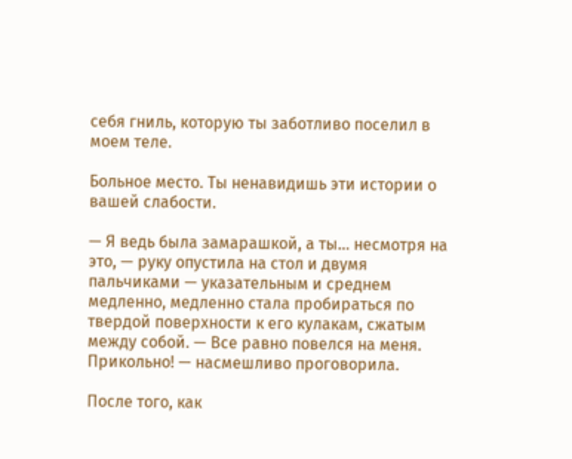себя гниль, которую ты заботливо поселил в моем теле.

Больное место. Ты ненавидишь эти истории о вашей слабости.

— Я ведь была замарашкой, а ты… несмотря на это, — руку опустила на стол и двумя пальчиками — указательным и среднем медленно, медленно стала пробираться по твердой поверхности к его кулакам, сжатым между собой. — Все равно повелся на меня. Прикольно! — насмешливо проговорила.

После того, как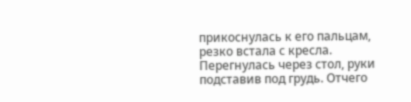прикоснулась к его пальцам, резко встала с кресла. Перегнулась через стол, руки подставив под грудь. Отчего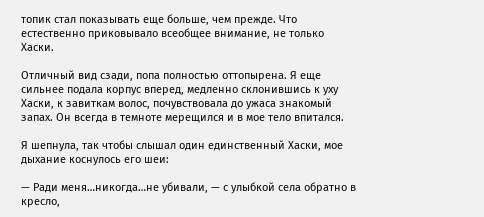топик стал показывать еще больше, чем прежде. Что естественно приковывало всеобщее внимание, не только Хаски.

Отличный вид сзади, попа полностью оттопырена. Я еще сильнее подала корпус вперед, медленно склонившись к уху Хаски, к завиткам волос, почувствовала до ужаса знакомый запах. Он всегда в темноте мерещился и в мое тело впитался.

Я шепнула, так чтобы слышал один единственный Хаски, мое дыхание коснулось его шеи:

— Ради меня…никогда…не убивали, — с улыбкой села обратно в кресло,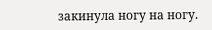закинула ногу на ногу.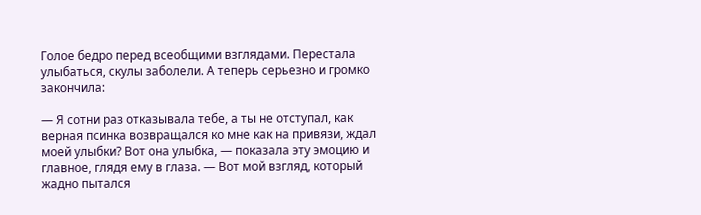Голое бедро перед всеобщими взглядами. Перестала улыбаться, скулы заболели. А теперь серьезно и громко закончила:

— Я сотни раз отказывала тебе, а ты не отступал, как верная псинка возвращался ко мне как на привязи, ждал моей улыбки? Вот она улыбка, — показала эту эмоцию и главное, глядя ему в глаза. — Вот мой взгляд, который жадно пытался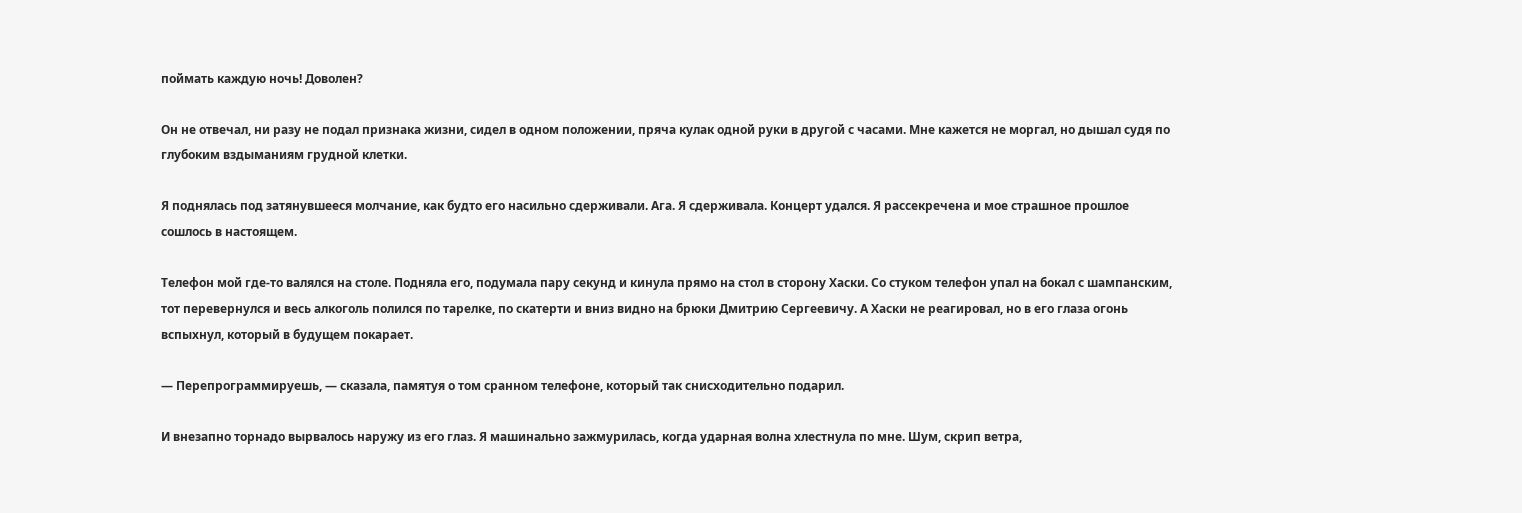поймать каждую ночь! Доволен?

Он не отвечал, ни разу не подал признака жизни, сидел в одном положении, пряча кулак одной руки в другой с часами. Мне кажется не моргал, но дышал судя по глубоким вздыманиям грудной клетки.

Я поднялась под затянувшееся молчание, как будто его насильно сдерживали. Ага. Я сдерживала. Концерт удался. Я рассекречена и мое страшное прошлое сошлось в настоящем.

Телефон мой где-то валялся на столе. Подняла его, подумала пару секунд и кинула прямо на стол в сторону Хаски. Со стуком телефон упал на бокал с шампанским, тот перевернулся и весь алкоголь полился по тарелке, по скатерти и вниз видно на брюки Дмитрию Сергеевичу. А Хаски не реагировал, но в его глаза огонь вспыхнул, который в будущем покарает.

— Перепрограммируешь, — сказала, памятуя о том сранном телефоне, который так снисходительно подарил.

И внезапно торнадо вырвалось наружу из его глаз. Я машинально зажмурилась, когда ударная волна хлестнула по мне. Шум, скрип ветра,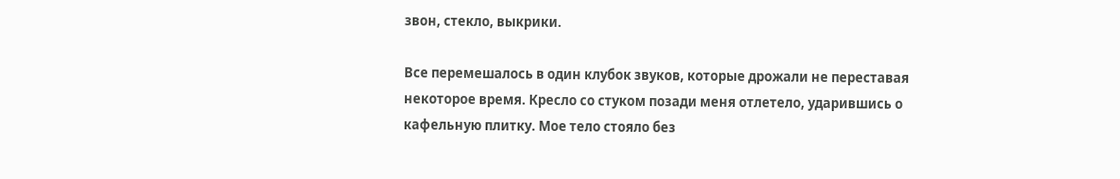звон, стекло, выкрики.

Все перемешалось в один клубок звуков, которые дрожали не переставая некоторое время. Кресло со стуком позади меня отлетело, ударившись о кафельную плитку. Мое тело стояло без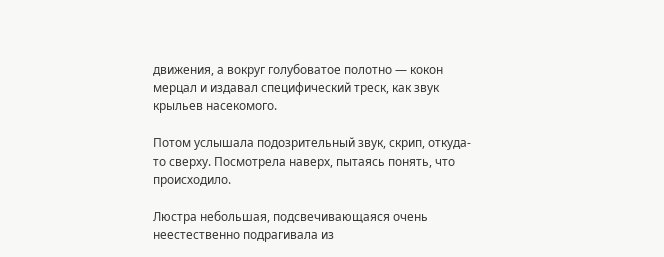движения, а вокруг голубоватое полотно — кокон мерцал и издавал специфический треск, как звук крыльев насекомого.

Потом услышала подозрительный звук, скрип, откуда-то сверху. Посмотрела наверх, пытаясь понять, что происходило.

Люстра небольшая, подсвечивающаяся очень неестественно подрагивала из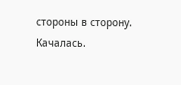стороны в сторону. Качалась.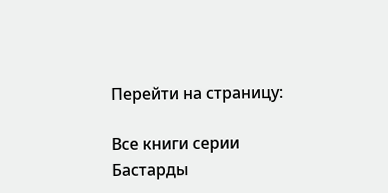Перейти на страницу:

Все книги серии Бастарды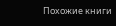Похожие книги